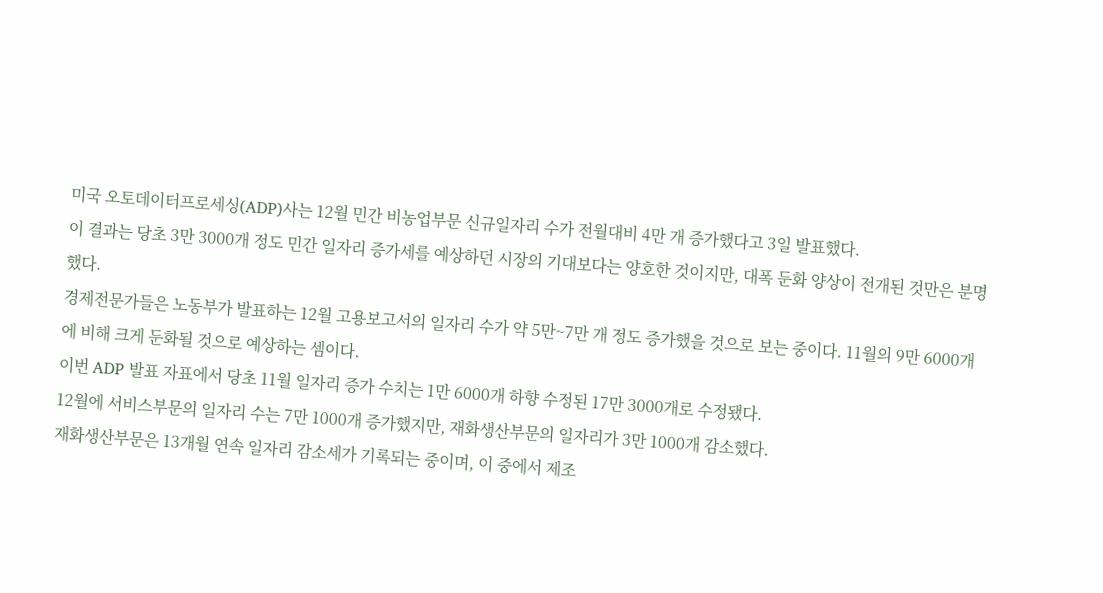미국 오토데이터프로세싱(ADP)사는 12월 민간 비농업부문 신규일자리 수가 전월대비 4만 개 증가했다고 3일 발표했다.
이 결과는 당초 3만 3000개 정도 민간 일자리 증가세를 예상하던 시장의 기대보다는 양호한 것이지만, 대폭 둔화 양상이 전개된 것만은 분명했다.
경제전문가들은 노동부가 발표하는 12월 고용보고서의 일자리 수가 약 5만~7만 개 정도 증가했을 것으로 보는 중이다. 11월의 9만 6000개에 비해 크게 둔화될 것으로 예상하는 셈이다.
이번 ADP 발표 자표에서 당초 11월 일자리 증가 수치는 1만 6000개 하향 수정된 17만 3000개로 수정됐다.
12월에 서비스부문의 일자리 수는 7만 1000개 증가했지만, 재화생산부문의 일자리가 3만 1000개 감소했다.
재화생산부문은 13개월 연속 일자리 감소세가 기록되는 중이며, 이 중에서 제조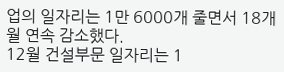업의 일자리는 1만 6000개 줄면서 18개월 연속 감소했다.
12월 건설부문 일자리는 1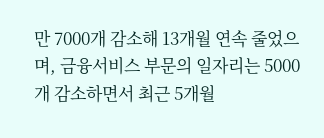만 7000개 감소해 13개월 연속 줄었으며, 금융서비스 부문의 일자리는 5000개 감소하면서 최근 5개월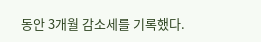동안 3개월 감소세를 기록했다.